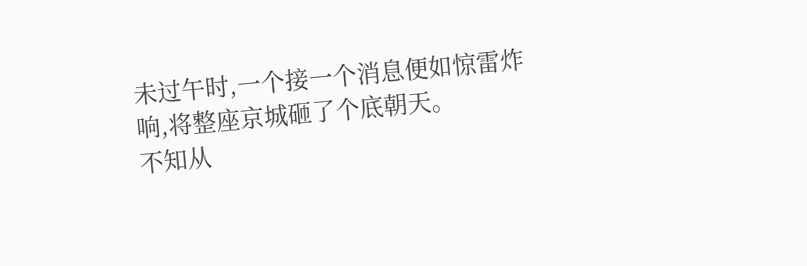未过午时,一个接一个消息便如惊雷炸响,将整座京城砸了个底朝天。
不知从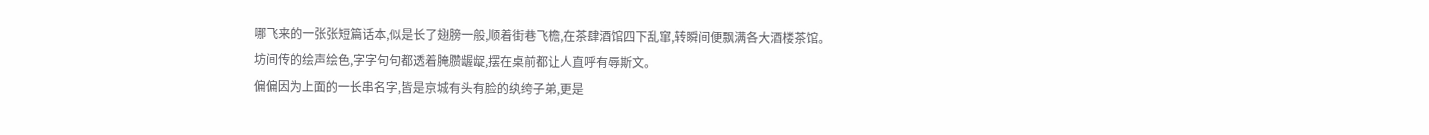哪飞来的一张张短篇话本,似是长了翅膀一般,顺着街巷飞檐,在茶肆酒馆四下乱窜,转瞬间便飘满各大酒楼茶馆。
坊间传的绘声绘色,字字句句都透着腌臜龌龊,摆在桌前都让人直呼有辱斯文。
偏偏因为上面的一长串名字,皆是京城有头有脸的纨绔子弟,更是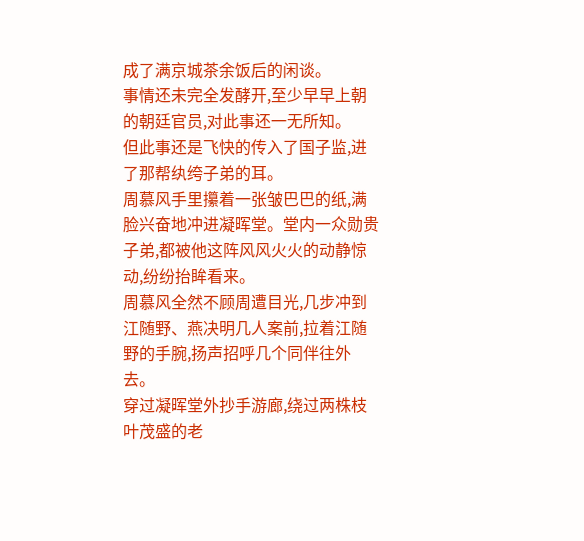成了满京城茶余饭后的闲谈。
事情还未完全发酵开,至少早早上朝的朝廷官员,对此事还一无所知。
但此事还是飞快的传入了国子监,进了那帮纨绔子弟的耳。
周慕风手里攥着一张皱巴巴的纸,满脸兴奋地冲进凝晖堂。堂内一众勋贵子弟,都被他这阵风风火火的动静惊动,纷纷抬眸看来。
周慕风全然不顾周遭目光,几步冲到江随野、燕决明几人案前,拉着江随野的手腕,扬声招呼几个同伴往外去。
穿过凝晖堂外抄手游廊,绕过两株枝叶茂盛的老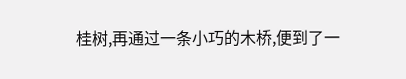桂树,再通过一条小巧的木桥,便到了一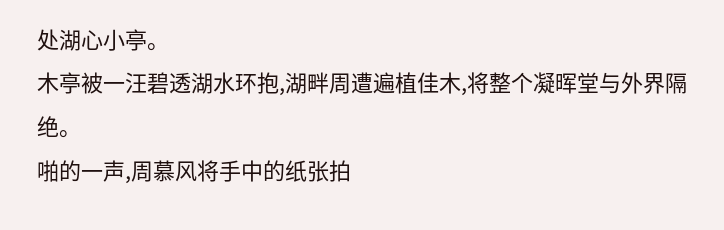处湖心小亭。
木亭被一汪碧透湖水环抱,湖畔周遭遍植佳木,将整个凝晖堂与外界隔绝。
啪的一声,周慕风将手中的纸张拍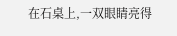在石桌上,一双眼睛亮得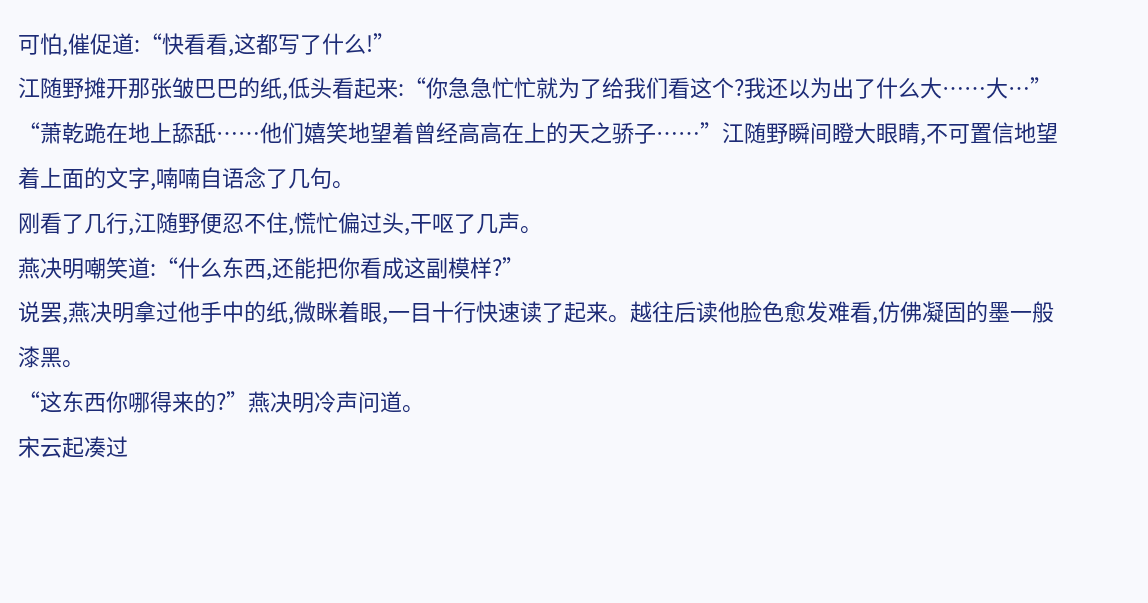可怕,催促道:“快看看,这都写了什么!”
江随野摊开那张皱巴巴的纸,低头看起来:“你急急忙忙就为了给我们看这个?我还以为出了什么大……大…”
“萧乾跪在地上舔舐……他们嬉笑地望着曾经高高在上的天之骄子……”江随野瞬间瞪大眼睛,不可置信地望着上面的文字,喃喃自语念了几句。
刚看了几行,江随野便忍不住,慌忙偏过头,干呕了几声。
燕决明嘲笑道:“什么东西,还能把你看成这副模样?”
说罢,燕决明拿过他手中的纸,微眯着眼,一目十行快速读了起来。越往后读他脸色愈发难看,仿佛凝固的墨一般漆黑。
“这东西你哪得来的?”燕决明冷声问道。
宋云起凑过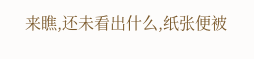来瞧,还未看出什么,纸张便被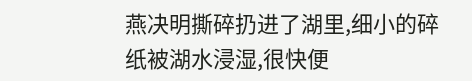燕决明撕碎扔进了湖里,细小的碎纸被湖水浸湿,很快便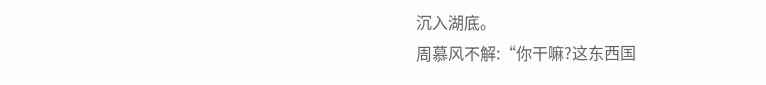沉入湖底。
周慕风不解:“你干嘛?这东西国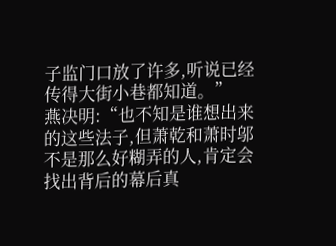子监门口放了许多,听说已经传得大街小巷都知道。”
燕决明:“也不知是谁想出来的这些法子,但萧乾和萧时邬不是那么好糊弄的人,肯定会找出背后的幕后真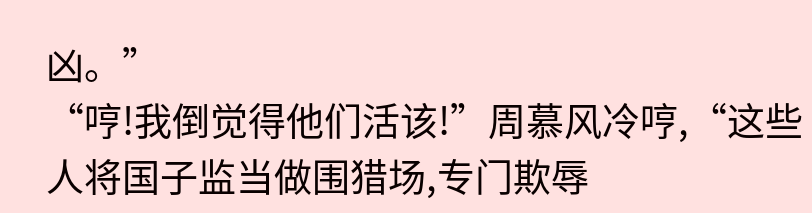凶。”
“哼!我倒觉得他们活该!”周慕风冷哼,“这些人将国子监当做围猎场,专门欺辱